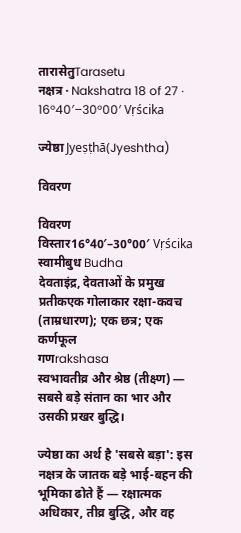तारासेतुTarasetu
नक्षत्र · Nakshatra 18 of 27 · 16°40′–30°00′ Vṛścika

ज्येष्ठा Jyeṣṭhā(Jyeshtha)

विवरण

विवरण
विस्तार16°40′–30°00′ Vṛścika
स्वामीबुध Budha
देवताइंद्र, देवताओं के प्रमुख
प्रतीकएक गोलाकार रक्षा-कवच (ताम्रधारण); एक छत्र; एक कर्णफूल
गणrakshasa
स्वभावतीव्र और श्रेष्ठ (तीक्ष्ण) — सबसे बड़े संतान का भार और उसकी प्रखर बुद्धि।

ज्येष्ठा का अर्थ है 'सबसे बड़ा': इस नक्षत्र के जातक बड़े भाई-बहन की भूमिका ढोते हैं — रक्षात्मक अधिकार, तीव्र बुद्धि, और वह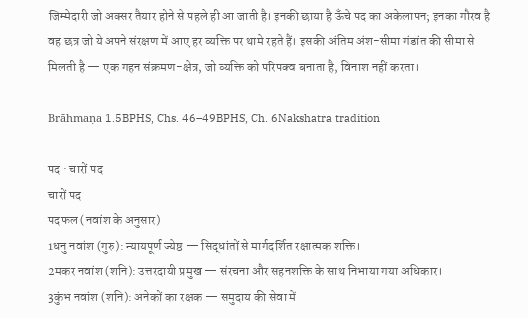जिम्मेदारी जो अक्सर तैयार होने से पहले ही आ जाती है। इनकी छाया है ऊँचे पद का अकेलापन; इनका गौरव है वह छत्र जो ये अपने संरक्षण में आए हर व्यक्ति पर थामे रहते हैं। इसकी अंतिम अंश-सीमा गंडांत की सीमा से मिलती है — एक गहन संक्रमण-क्षेत्र, जो व्यक्ति को परिपक्व बनाता है, विनाश नहीं करता।

Brāhmaṇa 1.5BPHS, Chs. 46–49BPHS, Ch. 6Nakshatra tradition

पद · चारों पद
चारों पद
पदफल (नवांश के अनुसार)
1धनु नवांश (गुरु): न्यायपूर्ण ज्येष्ठ — सिद्धांतों से मार्गदर्शित रक्षात्मक शक्ति।
2मकर नवांश (शनि): उत्तरदायी प्रमुख — संरचना और सहनशक्ति के साथ निभाया गया अधिकार।
3कुंभ नवांश (शनि): अनेकों का रक्षक — समुदाय की सेवा में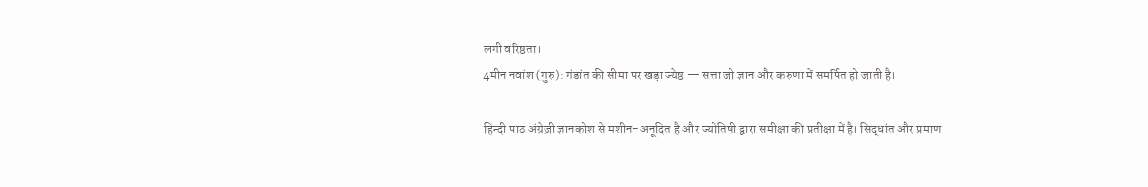लगी वरिष्ठता।
4मीन नवांश (गुरु): गंडांत की सीमा पर खड़ा ज्येष्ठ — सत्ता जो ज्ञान और करुणा में समर्पित हो जाती है।

हिन्दी पाठ अंग्रेज़ी ज्ञानकोश से मशीन-अनूदित है और ज्योतिषी द्वारा समीक्षा की प्रतीक्षा में है। सिद्धांत और प्रमाण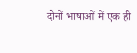दोनों भाषाओं में एक ही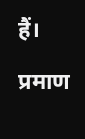हैं।

प्रमाण